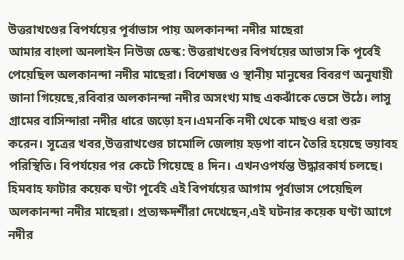উত্তরাখণ্ডের বিপর্যয়ের পূর্বাভাস পায় অলকানন্দা নদীর মাছেরা
আমার বাংলা অনলাইন নিউজ ডেস্ক: উত্তরাখণ্ডের বিপর্যয়ের আভাস কি পূর্বেই পেয়েছিল অলকানন্দা নদীর মাছেরা। বিশেষজ্ঞ ও স্থানীয় মানুষের বিবরণ অনুযায়ী জানা গিয়েছে,রবিবার অলকানন্দা নদীর অসংখ্য মাছ একঝাঁকে ভেসে উঠে। লাসু গ্রামের বাসিন্দারা নদীর ধারে জড়ো হন।এমনকি নদী থেকে মাছও ধরা শুরু করেন। সূত্রের খবর,উত্তরাখণ্ডের চামোলি জেলায় হড়পা বানে তৈরি হয়েছে ভয়াবহ পরিস্থিতি। বিপর্যয়ের পর কেটে গিয়েছে ৪ দিন। এখনওপর্যন্ত উদ্ধারকার্য চলছে। হিমবাহ ফাটার কয়েক ঘণ্টা পূর্বেই এই বিপর্যয়ের আগাম পূর্বাভাস পেয়েছিল অলকানন্দা নদীর মাছেরা। প্রত্যক্ষদর্শীরা দেখেছেন,এই ঘটনার কয়েক ঘণ্টা আগে নদীর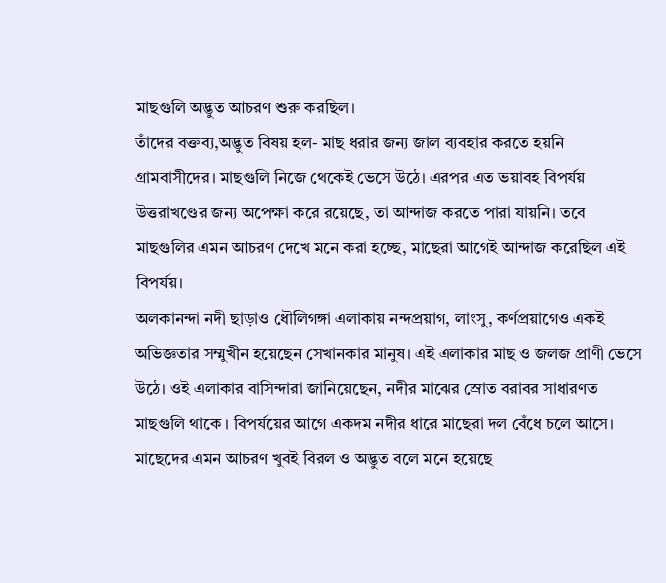মাছগুলি অদ্ভুত আচরণ শুরু করছিল।
তাঁদের বক্তব্য,অদ্ভুত বিষয় হল- মাছ ধরার জন্য জাল ব্যবহার করতে হয়নি গ্রামবাসীদের। মাছগুলি নিজে থেকেই ভেসে উঠে। এরপর এত ভয়াবহ বিপর্যয় উত্তরাখণ্ডের জন্য অপেক্ষা করে রয়েছে, তা আন্দাজ করতে পারা যায়নি। তবে মাছগুলির এমন আচরণ দেখে মনে করা হচ্ছে, মাছেরা আগেই আন্দাজ করেছিল এই বিপর্যয়।
অলকানন্দা নদী ছাড়াও ধৌলিগঙ্গা এলাকায় নন্দপ্রয়াগ, লাংসু, কর্ণপ্রয়াগেও একই অভিজ্ঞতার সম্মুখীন হয়েছেন সেখানকার মানুষ। এই এলাকার মাছ ও জলজ প্রাণী ভেসে উঠে। ওই এলাকার বাসিন্দারা জানিয়েছেন, নদীর মাঝের স্রোত বরাবর সাধারণত মাছগুলি থাকে । বিপর্যয়ের আগে একদম নদীর ধারে মাছেরা দল বেঁধে চলে আসে। মাছেদের এমন আচরণ খুবই বিরল ও অদ্ভুত বলে মনে হয়েছে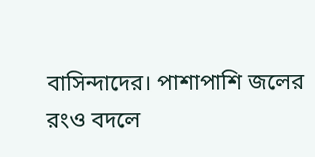বাসিন্দাদের। পাশাপাশি জলের রংও বদলে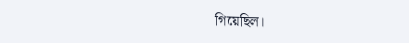গিয়েছিল।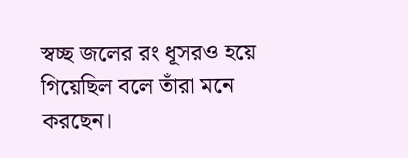স্বচ্ছ জলের রং ধূসরও হয়ে গিয়েছিল বলে তাঁরা মনে করছেন।